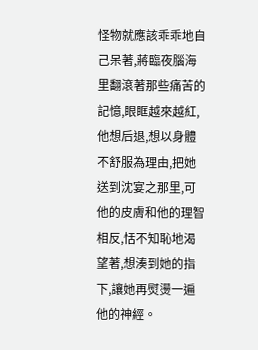怪物就應該乖乖地自己呆著,蔣臨夜腦海里翻滾著那些痛苦的記憶,眼眶越來越紅,他想后退,想以身體不舒服為理由,把她送到沈宴之那里,可他的皮膚和他的理智相反,恬不知恥地渴望著,想湊到她的指下,讓她再熨燙一遍他的神經。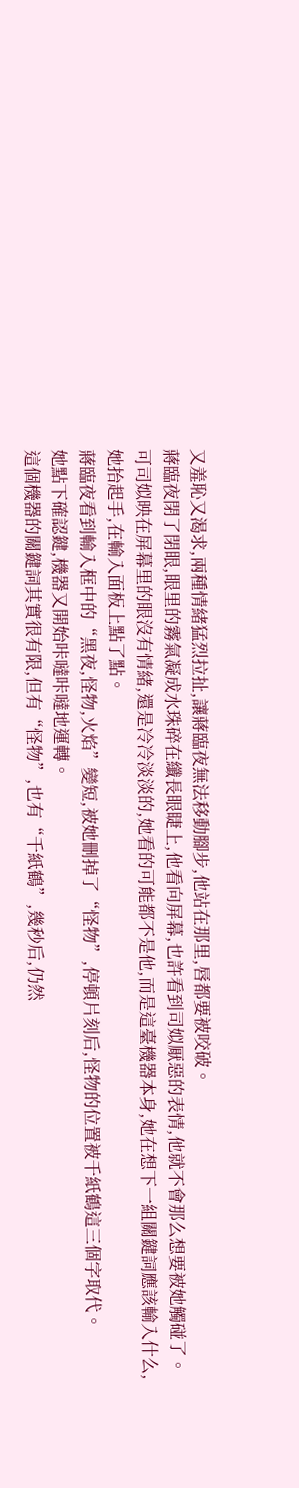又羞恥又渴求,兩種情緒猛烈拉扯,讓蔣臨夜無法移動腳步,他站在那里,唇都要被咬破。
蔣臨夜閉了閉眼,眼里的霧氣凝成水珠碎在纖長眼睫上,他看向屏幕,也許看到司姒厭惡的表情,他就不會那么想要被她觸碰了。
可司姒映在屏幕里的眼沒有情緒,還是冷冷淡淡的,她看的可能都不是他,而是這臺機器本身,她在想下一組關鍵詞應該輸入什么,她抬起手,在輸入面板上點了點。
蔣臨夜看到輸入框中的“黑夜,怪物,火焰”變短,被她刪掉了“怪物”,停頓片刻后,怪物的位置被千紙鶴這三個字取代。
她點下確認鍵,機器又開始咔噠咔噠地運轉。
這個機器的關鍵詞其實很有限,但有“怪物”,也有“千紙鶴”,幾秒后,仍然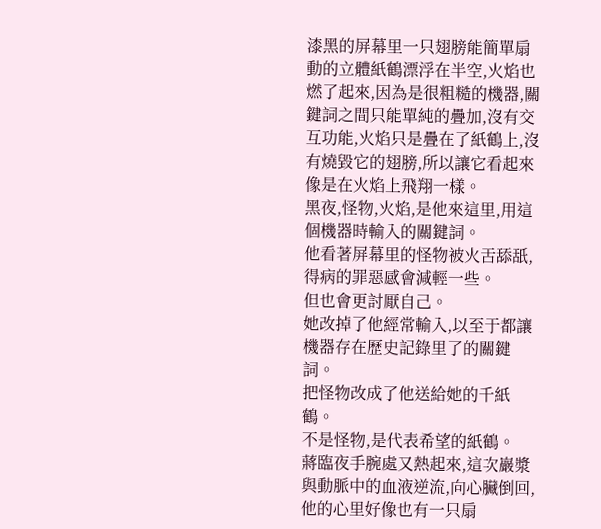漆黑的屏幕里一只翅膀能簡單扇動的立體紙鶴漂浮在半空,火焰也燃了起來,因為是很粗糙的機器,關鍵詞之間只能單純的疊加,沒有交互功能,火焰只是疊在了紙鶴上,沒有燒毀它的翅膀,所以讓它看起來像是在火焰上飛翔一樣。
黑夜,怪物,火焰,是他來這里,用這個機器時輸入的關鍵詞。
他看著屏幕里的怪物被火舌舔舐,得病的罪惡感會減輕一些。
但也會更討厭自己。
她改掉了他經常輸入,以至于都讓機器存在歷史記錄里了的關鍵詞。
把怪物改成了他送給她的千紙鶴。
不是怪物,是代表希望的紙鶴。
蔣臨夜手腕處又熱起來,這次巖漿與動脈中的血液逆流,向心臟倒回,他的心里好像也有一只扇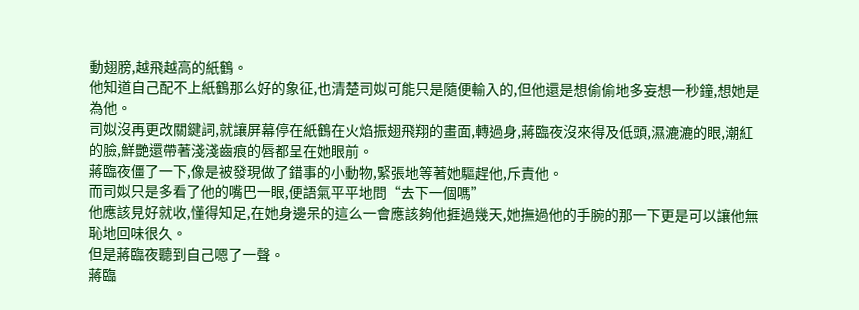動翅膀,越飛越高的紙鶴。
他知道自己配不上紙鶴那么好的象征,也清楚司姒可能只是隨便輸入的,但他還是想偷偷地多妄想一秒鐘,想她是為他。
司姒沒再更改關鍵詞,就讓屏幕停在紙鶴在火焰振翅飛翔的畫面,轉過身,蔣臨夜沒來得及低頭,濕漉漉的眼,潮紅的臉,鮮艷還帶著淺淺齒痕的唇都呈在她眼前。
蔣臨夜僵了一下,像是被發現做了錯事的小動物,緊張地等著她驅趕他,斥責他。
而司姒只是多看了他的嘴巴一眼,便語氣平平地問“去下一個嗎”
他應該見好就收,懂得知足,在她身邊呆的這么一會應該夠他捱過幾天,她撫過他的手腕的那一下更是可以讓他無恥地回味很久。
但是蔣臨夜聽到自己嗯了一聲。
蔣臨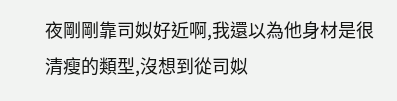夜剛剛靠司姒好近啊,我還以為他身材是很清瘦的類型,沒想到從司姒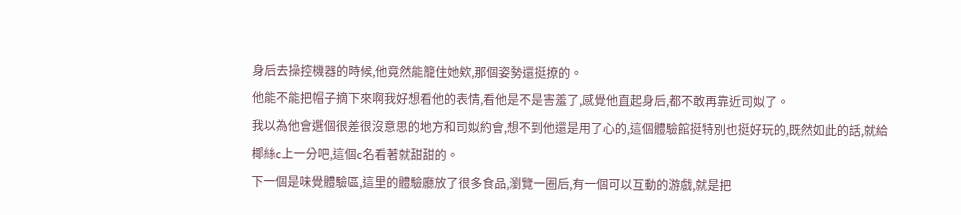身后去操控機器的時候,他竟然能籠住她欸,那個姿勢還挺撩的。
他能不能把帽子摘下來啊我好想看他的表情,看他是不是害羞了,感覺他直起身后,都不敢再靠近司姒了。
我以為他會選個很差很沒意思的地方和司姒約會,想不到他還是用了心的,這個體驗館挺特別也挺好玩的,既然如此的話,就給椰絲c上一分吧,這個c名看著就甜甜的。
下一個是味覺體驗區,這里的體驗廳放了很多食品,瀏覽一圈后,有一個可以互動的游戲,就是把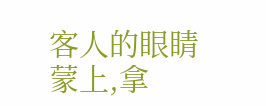客人的眼睛蒙上,拿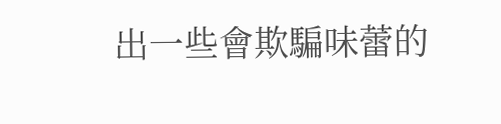出一些會欺騙味蕾的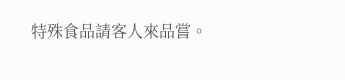特殊食品請客人來品嘗。